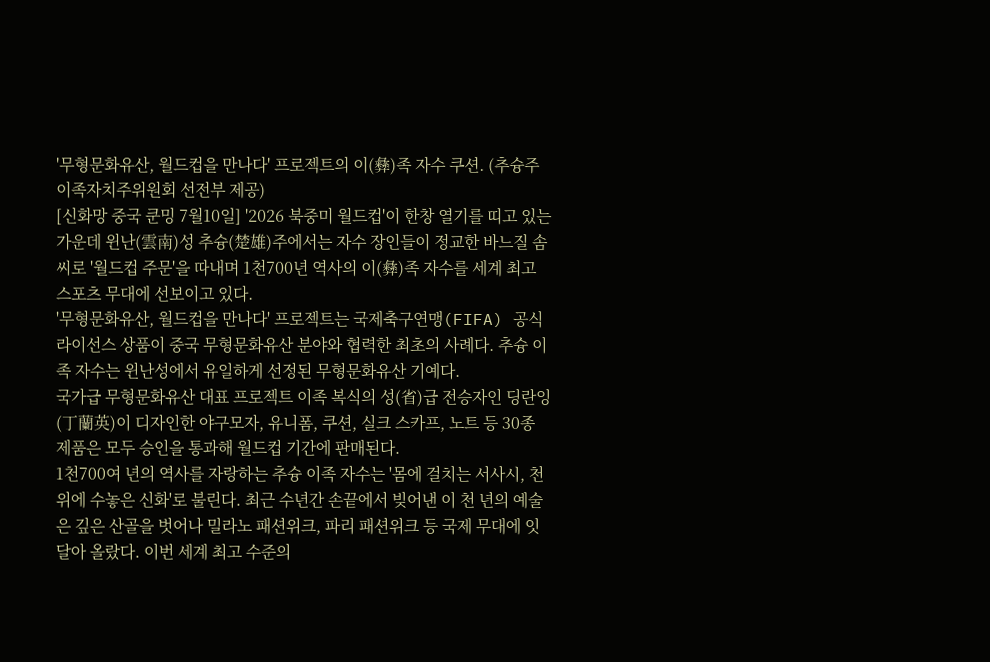'무형문화유산, 월드컵을 만나다' 프로젝트의 이(彝)족 자수 쿠션. (추슝주이족자치주위원회 선전부 제공)
[신화망 중국 쿤밍 7월10일] '2026 북중미 월드컵'이 한창 열기를 띠고 있는 가운데 윈난(雲南)성 추슝(楚雄)주에서는 자수 장인들이 정교한 바느질 솜씨로 '월드컵 주문'을 따내며 1천700년 역사의 이(彝)족 자수를 세계 최고 스포츠 무대에 선보이고 있다.
'무형문화유산, 월드컵을 만나다' 프로젝트는 국제축구연맹(FIFA) 공식 라이선스 상품이 중국 무형문화유산 분야와 협력한 최초의 사례다. 추슝 이족 자수는 윈난성에서 유일하게 선정된 무형문화유산 기예다.
국가급 무형문화유산 대표 프로젝트 이족 복식의 성(省)급 전승자인 딩란잉(丁蘭英)이 디자인한 야구모자, 유니폼, 쿠션, 실크 스카프, 노트 등 30종 제품은 모두 승인을 통과해 월드컵 기간에 판매된다.
1천700여 년의 역사를 자랑하는 추슝 이족 자수는 '몸에 걸치는 서사시, 천 위에 수놓은 신화'로 불린다. 최근 수년간 손끝에서 빚어낸 이 천 년의 예술은 깊은 산골을 벗어나 밀라노 패션위크, 파리 패션위크 등 국제 무대에 잇달아 올랐다. 이번 세계 최고 수준의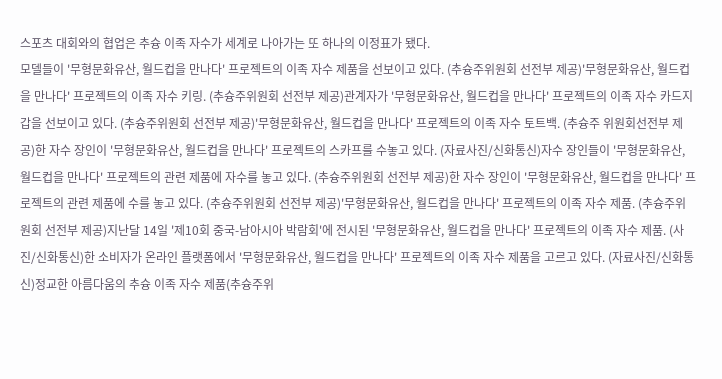스포츠 대회와의 협업은 추슝 이족 자수가 세계로 나아가는 또 하나의 이정표가 됐다.
모델들이 '무형문화유산, 월드컵을 만나다' 프로젝트의 이족 자수 제품을 선보이고 있다. (추슝주위원회 선전부 제공)'무형문화유산, 월드컵을 만나다' 프로젝트의 이족 자수 키링. (추슝주위원회 선전부 제공)관계자가 '무형문화유산, 월드컵을 만나다' 프로젝트의 이족 자수 카드지갑을 선보이고 있다. (추슝주위원회 선전부 제공)'무형문화유산, 월드컵을 만나다' 프로젝트의 이족 자수 토트백. (추슝주 위원회선전부 제공)한 자수 장인이 '무형문화유산, 월드컵을 만나다' 프로젝트의 스카프를 수놓고 있다. (자료사진/신화통신)자수 장인들이 '무형문화유산, 월드컵을 만나다' 프로젝트의 관련 제품에 자수를 놓고 있다. (추슝주위원회 선전부 제공)한 자수 장인이 '무형문화유산, 월드컵을 만나다' 프로젝트의 관련 제품에 수를 놓고 있다. (추슝주위원회 선전부 제공)'무형문화유산, 월드컵을 만나다' 프로젝트의 이족 자수 제품. (추슝주위원회 선전부 제공)지난달 14일 '제10회 중국-남아시아 박람회'에 전시된 '무형문화유산, 월드컵을 만나다' 프로젝트의 이족 자수 제품. (사진/신화통신)한 소비자가 온라인 플랫폼에서 '무형문화유산, 월드컵을 만나다' 프로젝트의 이족 자수 제품을 고르고 있다. (자료사진/신화통신)정교한 아름다움의 추슝 이족 자수 제품(추슝주위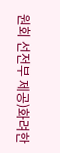원회 선전부 제공)화려한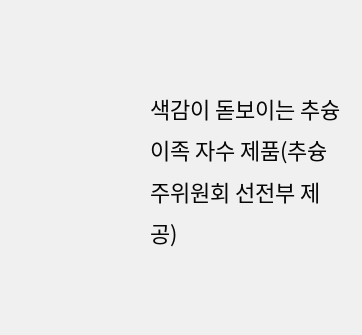색감이 돋보이는 추슝 이족 자수 제품(추슝주위원회 선전부 제공)